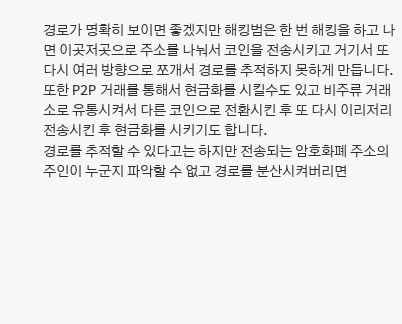경로가 명확히 보이면 좋겠지만 해킹범은 한 번 해킹을 하고 나면 이곳저곳으로 주소를 나눠서 코인을 전송시키고 거기서 또 다시 여러 방향으로 쪼개서 경로를 추적하지 못하게 만듭니다. 또한 P2P 거래를 통해서 현금화를 시킬수도 있고 비주류 거래소로 유통시켜서 다른 코인으로 전환시킨 후 또 다시 이리저리 전송시킨 후 현금화를 시키기도 합니다.
경로를 추적할 수 있다고는 하지만 전송되는 암호화폐 주소의 주인이 누군지 파악할 수 없고 경로를 분산시켜버리면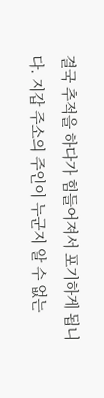결국 추적을 하다가 힘들어져서 포기하게 됩니다. 지갑 주소의 주인이 누군지 알 수 없는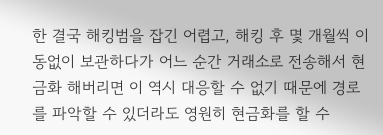한 결국 해킹범을 잡긴 어렵고, 해킹 후 몇 개월씩 이동없이 보관하다가 어느 순간 거래소로 전송해서 현금화 해버리면 이 역시 대응할 수 없기 때문에 경로를 파악할 수 있더라도 영원히 현금화를 할 수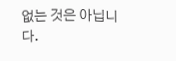없는 것은 아닙니다.